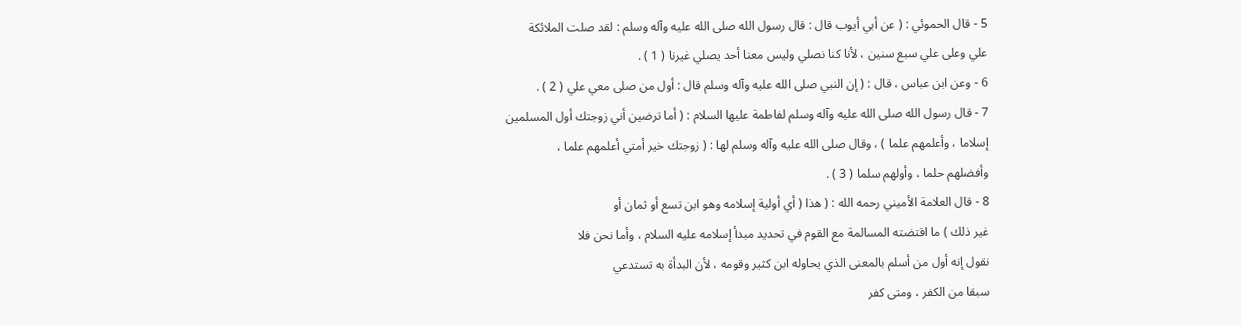5 - قال الحموئي : ( عن أبي أيوب قال : قال رسول الله صلى الله عليه وآله وسلم : لقد صلت الملائكة
علي وعلى علي سبع سنين ، لأنا كنا نصلي وليس معنا أحد يصلي غيرنا ( 1 ) .
6 - وعن ابن عباس ، قال : ( إن النبي صلى الله عليه وآله وسلم قال : أول من صلى معي علي ( 2 ) .
7 - قال رسول الله صلى الله عليه وآله وسلم لفاطمة عليها السلام : ( أما ترضين أني زوجتك أول المسلمين
إسلاما ، وأعلمهم علما ) ، وقال صلى الله عليه وآله وسلم لها : ( زوجتك خير أمتي أعلمهم علما ،
وأفضلهم حلما ، وأولهم سلما ( 3 ) .
8 - قال العلامة الأميني رحمه الله : ( هذا ( أي أولية إسلامه وهو ابن تسع أو ثمان أو
غير ذلك ) ما اقتضته المسالمة مع القوم في تحديد مبدأ إسلامه عليه السلام ، وأما نحن فلا
نقول إنه أول من أسلم بالمعنى الذي يحاوله ابن كثير وقومه ، لأن البدأة به تستدعي
سبقا من الكفر ، ومتى كفر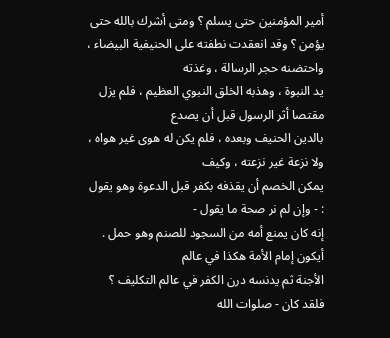أمير المؤمنين حتى يسلم ؟ ومتى أشرك بالله حتى
يؤمن ؟ وقد انعقدت نطفته على الحنيفية البيضاء ، واحتضنه حجر الرسالة ، وغذته
يد النبوة ، وهذبه الخلق النبوي العظيم ، فلم يزل مقتصا أثر الرسول قبل أن يصدع
بالدين الحنيف وبعده ، فلم يكن له هوى غير هواه ، ولا نزعة غير نزعته ، وكيف
يمكن الخصم أن يقذفه بكفر قبل الدعوة وهو يقول : - وإن لم نر صحة ما يقول -
إنه كان يمنع أمه من السجود للصنم وهو حمل . أيكون إمام الأمة هكذا في عالم
الأجنة ثم يدنسه درن الكفر في عالم التكليف ؟ فلقد كان - صلوات الله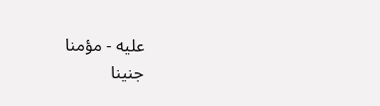عليه - مؤمنا
جنينا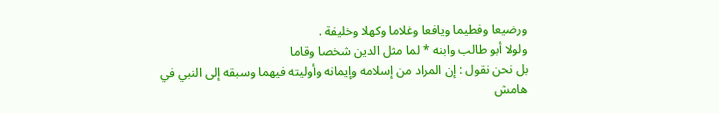ورضيعا وفطيما ويافعا وغلاما وكهلا وخليفة .
ولولا أبو طالب وابنه * لما مثل الدين شخصا وقاما
بل نحن نقول : إن المراد من إسلامه وإيمانه وأوليته فيهما وسبقه إلى النبي في
هامش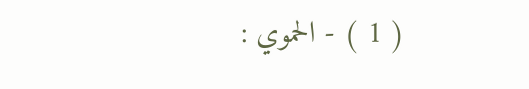( 1 ) - الحموي :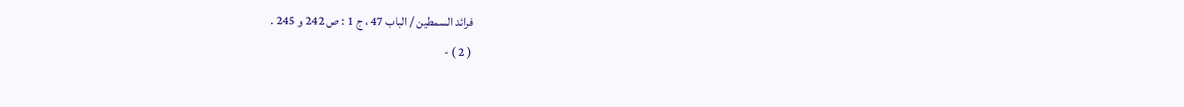فرائد السمطين / الباب 47 ، ج 1 : ص 242 و 245 .
( 2 ) -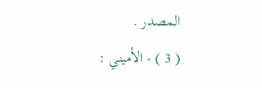المصدر .
( 3 ) - الأميني :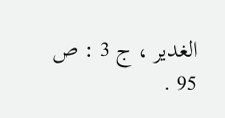الغدير ، ج 3 : ص 95 .